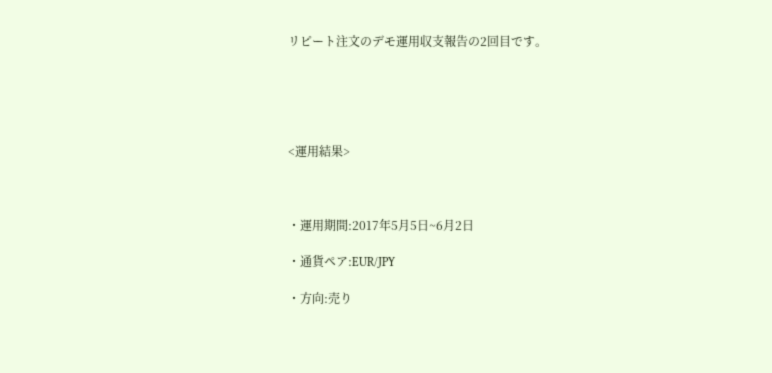リピート注文のデモ運用収支報告の2回目です。





<運用結果>



・運用期間:2017年5月5日~6月2日

・通貨ペア:EUR/JPY

・方向:売り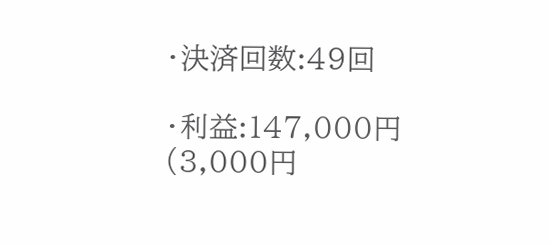・決済回数:49回

・利益:147,000円 (3,000円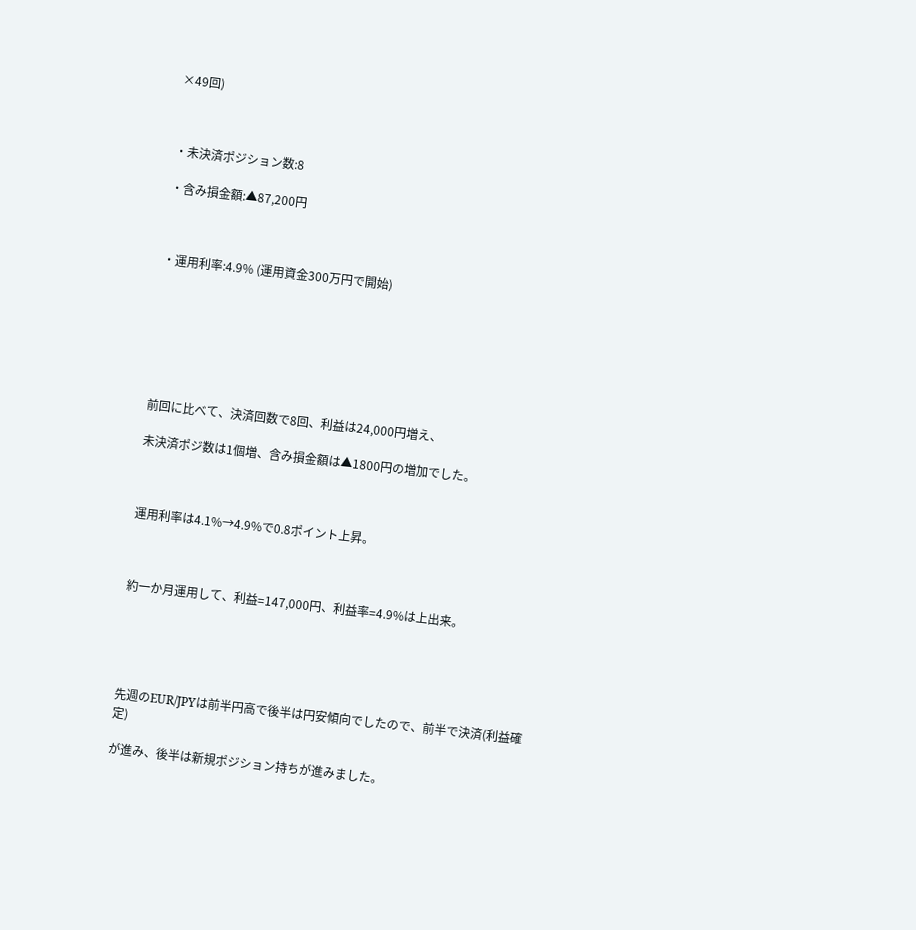×49回)



・未決済ポジション数:8

・含み損金額:▲87,200円



・運用利率:4.9% (運用資金300万円で開始)







前回に比べて、決済回数で8回、利益は24,000円増え、

未決済ポジ数は1個増、含み損金額は▲1800円の増加でした。



運用利率は4.1%→4.9%で0.8ポイント上昇。



約一か月運用して、利益=147,000円、利益率=4.9%は上出来。





先週のEUR/JPYは前半円高で後半は円安傾向でしたので、前半で決済(利益確定)

が進み、後半は新規ポジション持ちが進みました。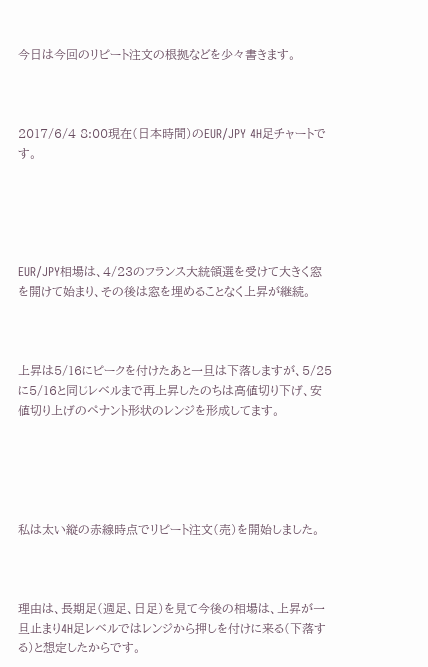今日は今回のリピート注文の根拠などを少々書きます。



2017/6/4 8:00現在(日本時間)のEUR/JPY 4H足チャートです。





EUR/JPY相場は、4/23のフランス大統領選を受けて大きく窓を開けて始まり、その後は窓を埋めることなく上昇が継続。



上昇は5/16にピークを付けたあと一旦は下落しますが、5/25に5/16と同じレベルまで再上昇したのちは高値切り下げ、安値切り上げのペナント形状のレンジを形成してます。





私は太い縦の赤線時点でリピート注文(売)を開始しました。



理由は、長期足(週足、日足)を見て今後の相場は、上昇が一旦止まり4H足レベルではレンジから押しを付けに来る(下落する)と想定したからです。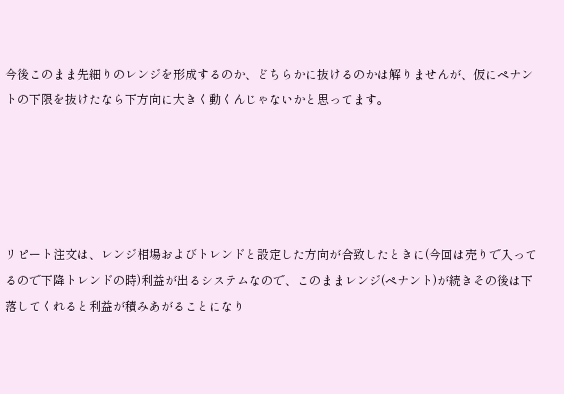今後このまま先細りのレンジを形成するのか、どちらかに抜けるのかは解りませんが、仮にペナントの下限を抜けたなら下方向に大きく動くんじゃないかと思ってます。





リピート注文は、レンジ相場およびトレンドと設定した方向が合致したときに(今回は売りで入ってるので下降トレンドの時)利益が出るシステムなので、このままレンジ(ペナント)が続きその後は下落してくれると利益が積みあがることになり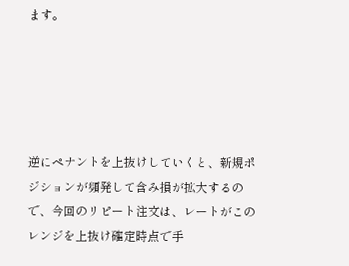ます。





逆にペナントを上抜けしていくと、新規ポジションが頻発して含み損が拡大するので、今回のリピート注文は、レートがこのレンジを上抜け確定時点で手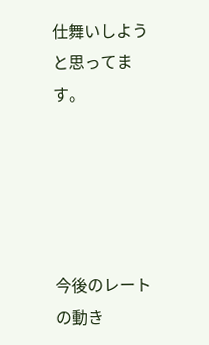仕舞いしようと思ってます。





今後のレートの動き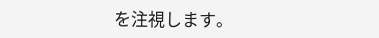を注視します。